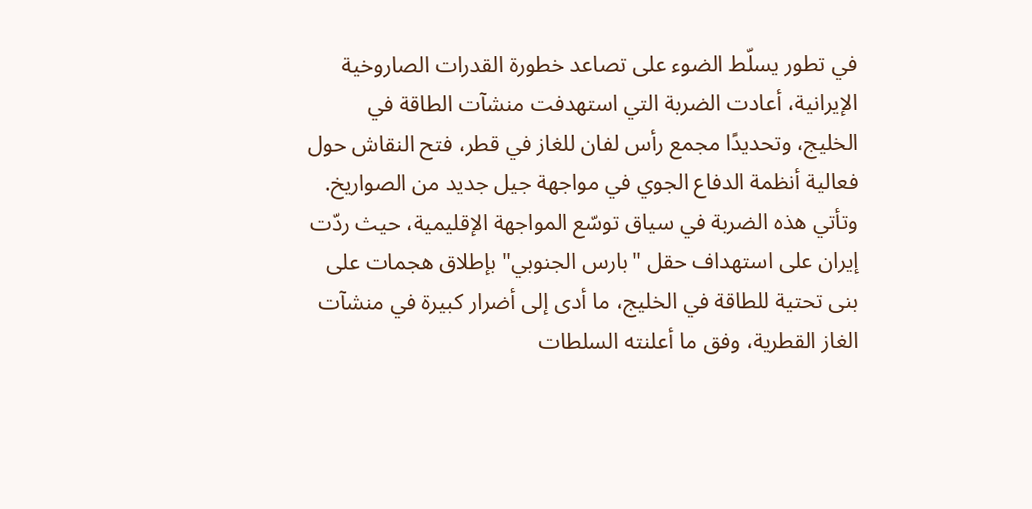في تطور يسلّط الضوء على تصاعد خطورة القدرات الصاروخية الإيرانية، أعادت الضربة التي استهدفت منشآت الطاقة في الخليج، وتحديدًا مجمع رأس لفان للغاز في قطر، فتح النقاش حول فعالية أنظمة الدفاع الجوي في مواجهة جيل جديد من الصواريخ.
وتأتي هذه الضربة في سياق توسّع المواجهة الإقليمية، حيث ردّت إيران على استهداف حقل "بارس الجنوبي" بإطلاق هجمات على بنى تحتية للطاقة في الخليج، ما أدى إلى أضرار كبيرة في منشآت الغاز القطرية، وفق ما أعلنته السلطات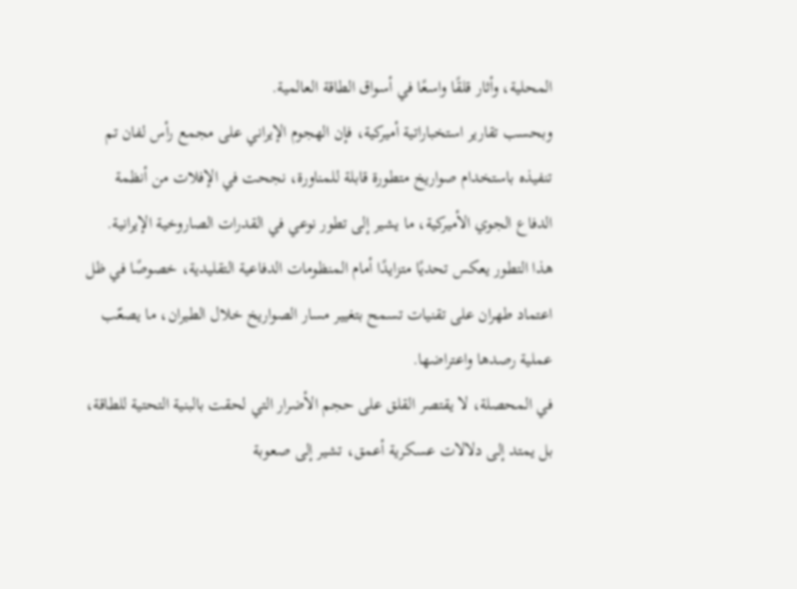المحلية، وأثار قلقًا واسعًا في أسواق الطاقة العالمية.
وبحسب تقارير استخباراتية أميركية، فإن الهجوم الإيراني على مجمع رأس لفان تم تنفيذه باستخدام صواريخ متطورة قابلة للمناورة، نجحت في الإفلات من أنظمة الدفاع الجوي الأميركية، ما يشير إلى تطور نوعي في القدرات الصاروخية الإيرانية.
هذا التطور يعكس تحديًا متزايدًا أمام المنظومات الدفاعية التقليدية، خصوصًا في ظل اعتماد طهران على تقنيات تسمح بتغيير مسار الصواريخ خلال الطيران، ما يصعّب عملية رصدها واعتراضها.
في المحصلة، لا يقتصر القلق على حجم الأضرار التي لحقت بالبنية التحتية للطاقة، بل يمتد إلى دلالات عسكرية أعمق، تشير إلى صعوبة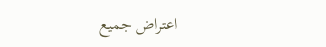اعتراض جميع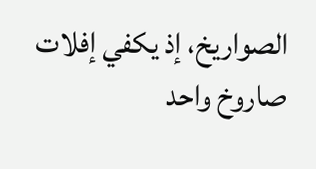الصواريخ، إذ يكفي إفلات صاروخ واحد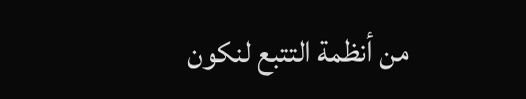من أنظمة التتبع لنكون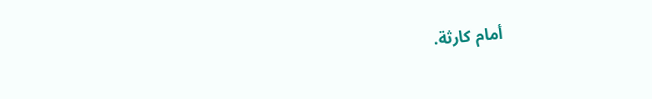أمام كارثة.